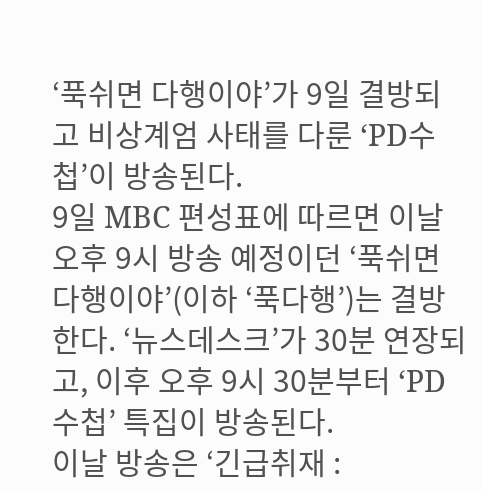‘푹쉬면 다행이야’가 9일 결방되고 비상계엄 사태를 다룬 ‘PD수첩’이 방송된다.
9일 MBC 편성표에 따르면 이날 오후 9시 방송 예정이던 ‘푹쉬면 다행이야’(이하 ‘푹다행’)는 결방한다. ‘뉴스데스크’가 30분 연장되고, 이후 오후 9시 30분부터 ‘PD수첩’ 특집이 방송된다.
이날 방송은 ‘긴급취재 :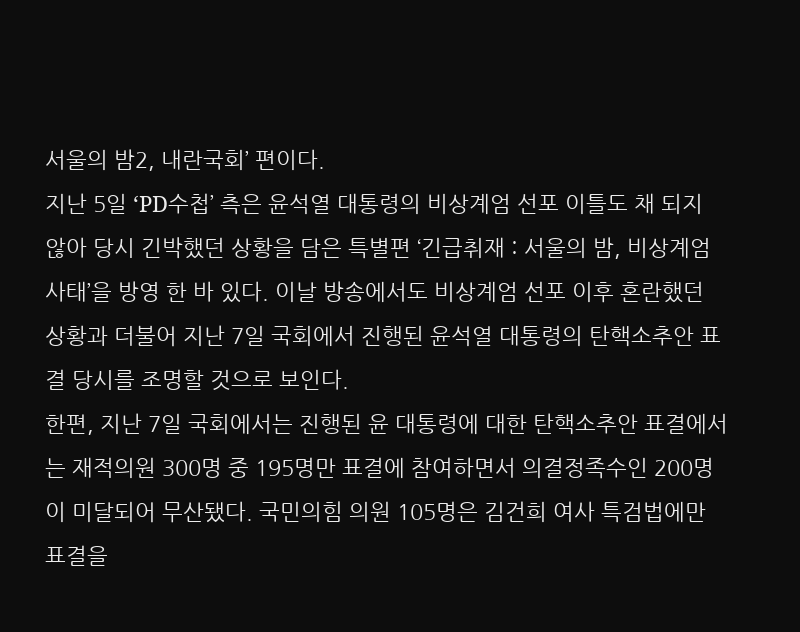서울의 밤2, 내란국회’ 편이다.
지난 5일 ‘PD수첩’ 측은 윤석열 대통령의 비상계엄 선포 이틀도 채 되지 않아 당시 긴박했던 상황을 담은 특별편 ‘긴급취재 : 서울의 밤, 비상계엄사태’을 방영 한 바 있다. 이날 방송에서도 비상계엄 선포 이후 혼란했던 상황과 더불어 지난 7일 국회에서 진행된 윤석열 대통령의 탄핵소추안 표결 당시를 조명할 것으로 보인다.
한편, 지난 7일 국회에서는 진행된 윤 대통령에 대한 탄핵소추안 표결에서는 재적의원 300명 중 195명만 표결에 참여하면서 의결정족수인 200명이 미달되어 무산됐다. 국민의힘 의원 105명은 김건희 여사 특검법에만 표결을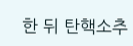한 뒤 탄핵소추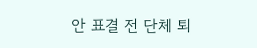안 표결 전 단체 퇴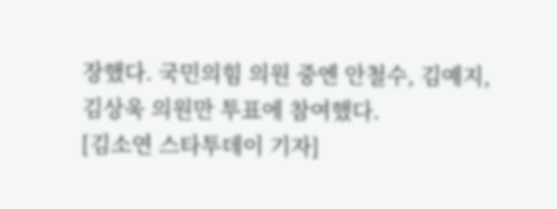장했다. 국민의힘 의원 중엔 안철수, 김예지, 김상욱 의원만 투표에 참여했다.
[김소연 스타투데이 기자]